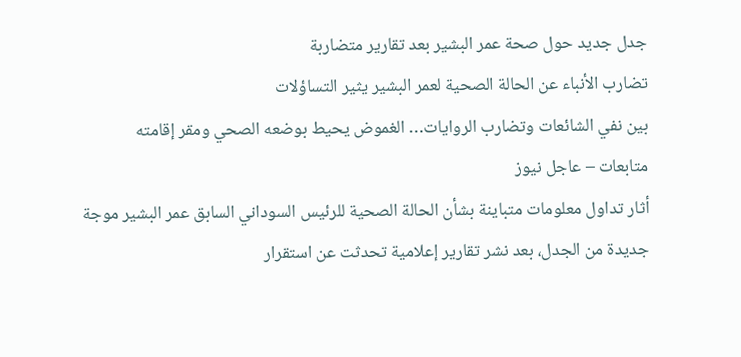جدل جديد حول صحة عمر البشير بعد تقارير متضاربة
تضارب الأنباء عن الحالة الصحية لعمر البشير يثير التساؤلات
بين نفي الشائعات وتضارب الروايات… الغموض يحيط بوضعه الصحي ومقر إقامته
متابعات – عاجل نيوز
أثار تداول معلومات متباينة بشأن الحالة الصحية للرئيس السوداني السابق عمر البشير موجة جديدة من الجدل، بعد نشر تقارير إعلامية تحدثت عن استقرار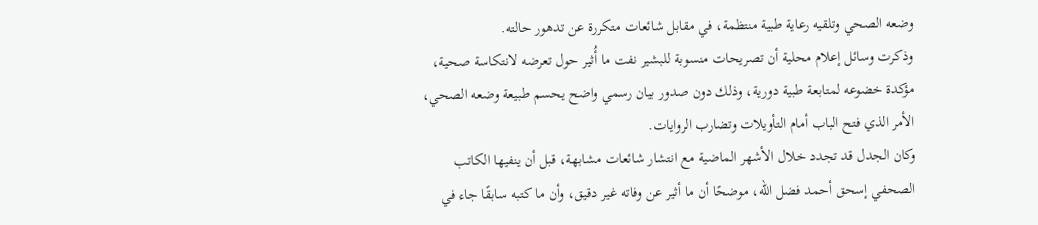وضعه الصحي وتلقيه رعاية طبية منتظمة، في مقابل شائعات متكررة عن تدهور حالته.
وذكرت وسائل إعلام محلية أن تصريحات منسوبة للبشير نفت ما أُثير حول تعرضه لانتكاسة صحية، مؤكدة خضوعه لمتابعة طبية دورية، وذلك دون صدور بيان رسمي واضح يحسم طبيعة وضعه الصحي، الأمر الذي فتح الباب أمام التأويلات وتضارب الروايات.
وكان الجدل قد تجدد خلال الأشهر الماضية مع انتشار شائعات مشابهة، قبل أن ينفيها الكاتب الصحفي إسحق أحمد فضل الله، موضحًا أن ما أثير عن وفاته غير دقيق، وأن ما كتبه سابقًا جاء في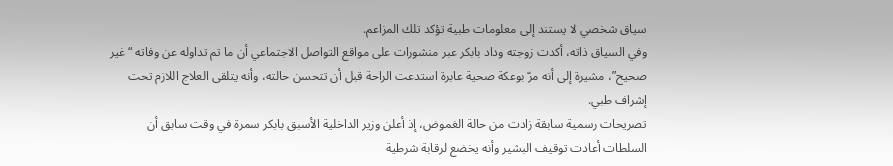سياق شخصي لا يستند إلى معلومات طبية تؤكد تلك المزاعم.
وفي السياق ذاته، أكدت زوجته وداد بابكر عبر منشورات على مواقع التواصل الاجتماعي أن ما تم تداوله عن وفاته “غير صحيح”، مشيرة إلى أنه مرّ بوعكة صحية عابرة استدعت الراحة قبل أن تتحسن حالته، وأنه يتلقى العلاج اللازم تحت إشراف طبي.
تصريحات رسمية سابقة زادت من حالة الغموض، إذ أعلن وزير الداخلية الأسبق بابكر سمرة في وقت سابق أن السلطات أعادت توقيف البشير وأنه يخضع لرقابة شرطية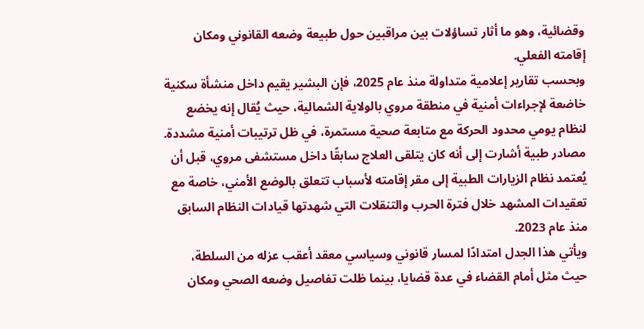وقضائية، وهو ما أثار تساؤلات بين مراقبين حول طبيعة وضعه القانوني ومكان إقامته الفعلي.
وبحسب تقارير إعلامية متداولة منذ عام 2025، فإن البشير يقيم داخل منشأة سكنية خاضعة لإجراءات أمنية في منطقة مروي بالولاية الشمالية، حيث يُقال إنه يخضع لنظام يومي محدود الحركة مع متابعة صحية مستمرة، في ظل ترتيبات أمنية مشددة.
مصادر طبية أشارت إلى أنه كان يتلقى العلاج سابقًا داخل مستشفى مروي، قبل أن يُعتمد نظام الزيارات الطبية إلى مقر إقامته لأسباب تتعلق بالوضع الأمني، خاصة مع تعقيدات المشهد خلال فترة الحرب والتنقلات التي شهدتها قيادات النظام السابق منذ عام 2023.
ويأتي هذا الجدل امتدادًا لمسار قانوني وسياسي معقد أعقب عزله من السلطة، حيث مثل أمام القضاء في عدة قضايا، بينما ظلت تفاصيل وضعه الصحي ومكان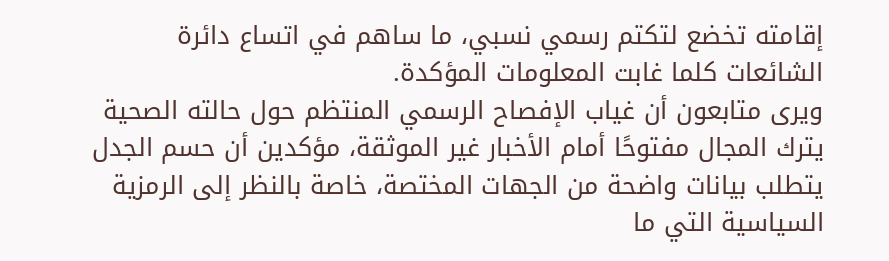إقامته تخضع لتكتم رسمي نسبي، ما ساهم في اتساع دائرة الشائعات كلما غابت المعلومات المؤكدة.
ويرى متابعون أن غياب الإفصاح الرسمي المنتظم حول حالته الصحية يترك المجال مفتوحًا أمام الأخبار غير الموثقة، مؤكدين أن حسم الجدل يتطلب بيانات واضحة من الجهات المختصة، خاصة بالنظر إلى الرمزية السياسية التي ما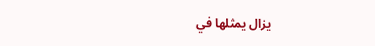يزال يمثلها في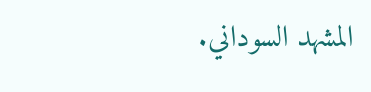المشهد السوداني.